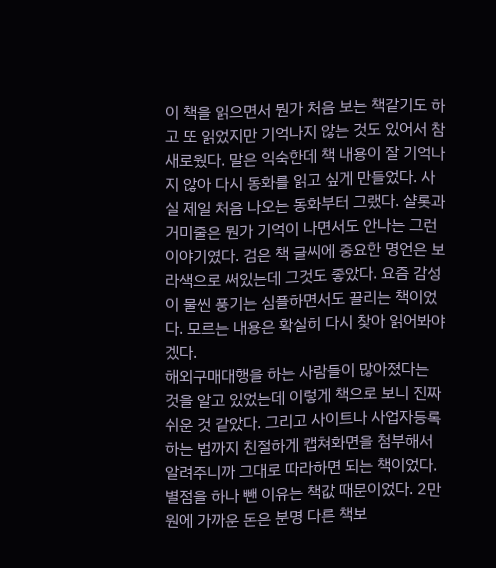이 책을 읽으면서 뭔가 처음 보는 책같기도 하고 또 읽었지만 기억나지 않는 것도 있어서 참 새로웠다. 말은 익숙한데 책 내용이 잘 기억나지 않아 다시 동화를 읽고 싶게 만들었다. 사실 제일 처음 나오는 동화부터 그랬다. 샬롯과 거미줄은 뭔가 기억이 나면서도 안나는 그런 이야기였다. 검은 책 글씨에 중요한 명언은 보라색으로 써있는데 그것도 좋았다. 요즘 감성이 물씬 풍기는 심플하면서도 끌리는 책이었다. 모르는 내용은 확실히 다시 찾아 읽어봐야겠다.
해외구매대행을 하는 사람들이 많아졌다는 것을 알고 있었는데 이렇게 책으로 보니 진짜 쉬운 것 같았다. 그리고 사이트나 사업자등록하는 법까지 친절하게 캡쳐화면을 첨부해서 알려주니까 그대로 따라하면 되는 책이었다. 별점을 하나 뺀 이유는 책값 때문이었다. 2만원에 가까운 돈은 분명 다른 책보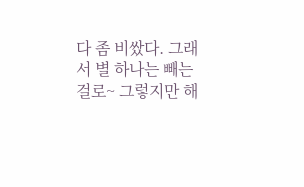다 좀 비쌌다. 그래서 별 하나는 빼는 걸로~ 그렇지만 해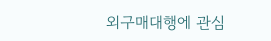외구매대행에 관심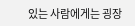있는 사람에게는 굉장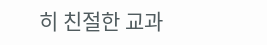히 친절한 교과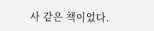사 같은 책이었다.